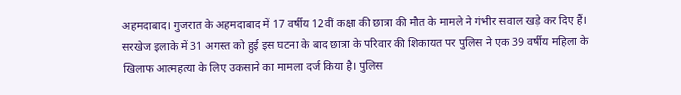अहमदाबाद। गुजरात के अहमदाबाद में 17 वर्षीय 12वीं कक्षा की छात्रा की मौत के मामले ने गंभीर सवाल खड़े कर दिए हैं। सरखेज इलाके में 31 अगस्त को हुई इस घटना के बाद छात्रा के परिवार की शिकायत पर पुलिस ने एक 39 वर्षीय महिला के खिलाफ आत्महत्या के लिए उकसाने का मामला दर्ज किया है। पुलिस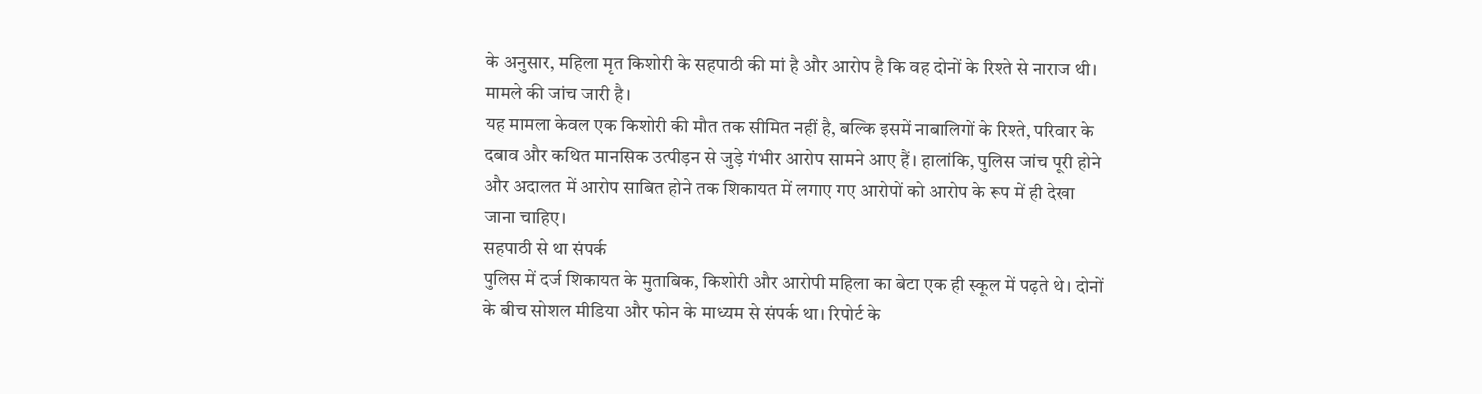के अनुसार, महिला मृत किशोरी के सहपाठी की मां है और आरोप है कि वह दोनों के रिश्ते से नाराज थी। मामले की जांच जारी है।
यह मामला केवल एक किशोरी की मौत तक सीमित नहीं है, बल्कि इसमें नाबालिगों के रिश्ते, परिवार के दबाव और कथित मानसिक उत्पीड़न से जुड़े गंभीर आरोप सामने आए हैं। हालांकि, पुलिस जांच पूरी होने और अदालत में आरोप साबित होने तक शिकायत में लगाए गए आरोपों को आरोप के रूप में ही देखा जाना चाहिए।
सहपाठी से था संपर्क
पुलिस में दर्ज शिकायत के मुताबिक, किशोरी और आरोपी महिला का बेटा एक ही स्कूल में पढ़ते थे। दोनों के बीच सोशल मीडिया और फोन के माध्यम से संपर्क था। रिपोर्ट के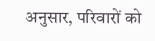अनुसार, परिवारों को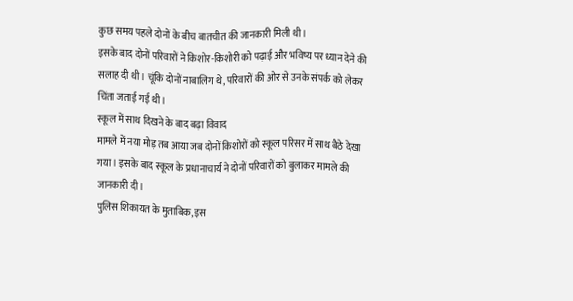कुछ समय पहले दोनों के बीच बातचीत की जानकारी मिली थी।
इसके बाद दोनों परिवारों ने किशोर-किशोरी को पढ़ाई और भविष्य पर ध्यान देने की सलाह दी थी। चूंकि दोनों नाबालिग थे, परिवारों की ओर से उनके संपर्क को लेकर चिंता जताई गई थी।
स्कूल में साथ दिखने के बाद बढ़ा विवाद
मामले में नया मोड़ तब आया जब दोनों किशोरों को स्कूल परिसर में साथ बैठे देखा गया। इसके बाद स्कूल के प्रधानाचार्य ने दोनों परिवारों को बुलाकर मामले की जानकारी दी।
पुलिस शिकायत के मुताबिक, इस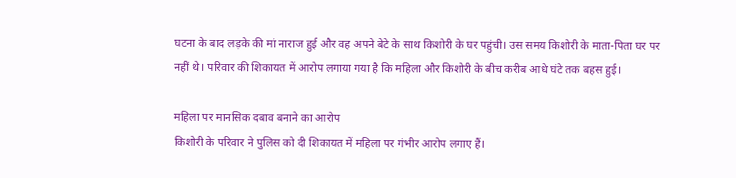घटना के बाद लड़के की मां नाराज हुई और वह अपने बेटे के साथ किशोरी के घर पहुंची। उस समय किशोरी के माता-पिता घर पर नहीं थे। परिवार की शिकायत में आरोप लगाया गया है कि महिला और किशोरी के बीच करीब आधे घंटे तक बहस हुई।

महिला पर मानसिक दबाव बनाने का आरोप
किशोरी के परिवार ने पुलिस को दी शिकायत में महिला पर गंभीर आरोप लगाए हैं।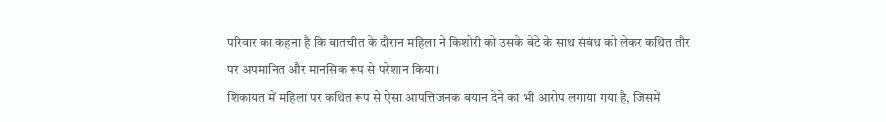परिवार का कहना है कि बातचीत के दौरान महिला ने किशोरी को उसके बेटे के साथ संबंध को लेकर कथित तौर पर अपमानित और मानसिक रूप से परेशान किया।
शिकायत में महिला पर कथित रूप से ऐसा आपत्तिजनक बयान देने का भी आरोप लगाया गया है, जिसमें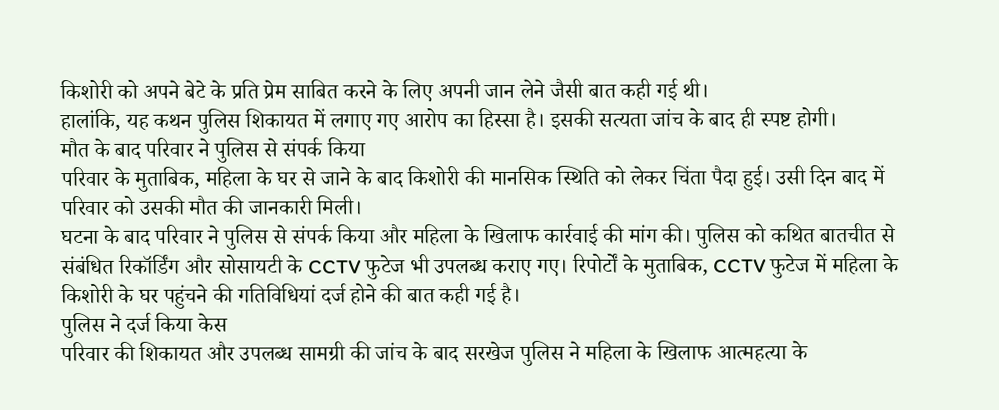किशोरी को अपने बेटे के प्रति प्रेम साबित करने के लिए अपनी जान लेने जैसी बात कही गई थी।
हालांकि, यह कथन पुलिस शिकायत में लगाए गए आरोप का हिस्सा है। इसकी सत्यता जांच के बाद ही स्पष्ट होगी।
मौत के बाद परिवार ने पुलिस से संपर्क किया
परिवार के मुताबिक, महिला के घर से जाने के बाद किशोरी की मानसिक स्थिति को लेकर चिंता पैदा हुई। उसी दिन बाद में परिवार को उसकी मौत की जानकारी मिली।
घटना के बाद परिवार ने पुलिस से संपर्क किया और महिला के खिलाफ कार्रवाई की मांग की। पुलिस को कथित बातचीत से संबंधित रिकॉर्डिंग और सोसायटी के CCTV फुटेज भी उपलब्ध कराए गए। रिपोर्टों के मुताबिक, CCTV फुटेज में महिला के किशोरी के घर पहुंचने की गतिविधियां दर्ज होने की बात कही गई है।
पुलिस ने दर्ज किया केस
परिवार की शिकायत और उपलब्ध सामग्री की जांच के बाद सरखेज पुलिस ने महिला के खिलाफ आत्महत्या के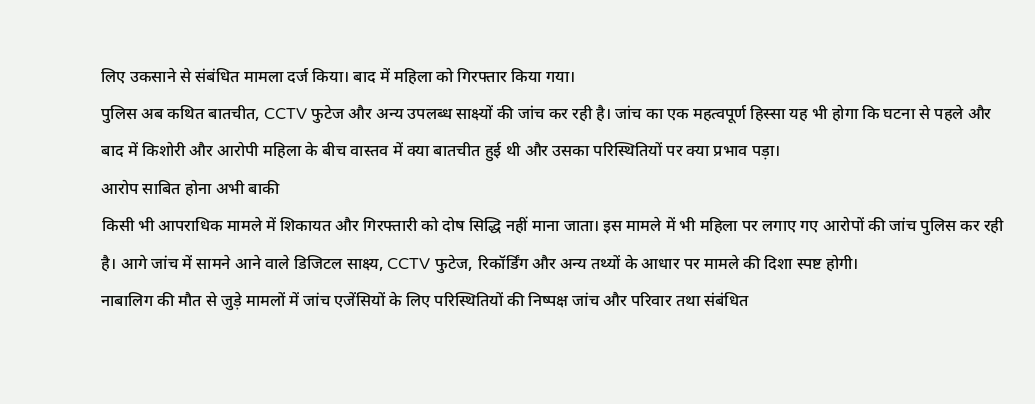लिए उकसाने से संबंधित मामला दर्ज किया। बाद में महिला को गिरफ्तार किया गया।
पुलिस अब कथित बातचीत, CCTV फुटेज और अन्य उपलब्ध साक्ष्यों की जांच कर रही है। जांच का एक महत्वपूर्ण हिस्सा यह भी होगा कि घटना से पहले और बाद में किशोरी और आरोपी महिला के बीच वास्तव में क्या बातचीत हुई थी और उसका परिस्थितियों पर क्या प्रभाव पड़ा।
आरोप साबित होना अभी बाकी
किसी भी आपराधिक मामले में शिकायत और गिरफ्तारी को दोष सिद्धि नहीं माना जाता। इस मामले में भी महिला पर लगाए गए आरोपों की जांच पुलिस कर रही है। आगे जांच में सामने आने वाले डिजिटल साक्ष्य, CCTV फुटेज, रिकॉर्डिंग और अन्य तथ्यों के आधार पर मामले की दिशा स्पष्ट होगी।
नाबालिग की मौत से जुड़े मामलों में जांच एजेंसियों के लिए परिस्थितियों की निष्पक्ष जांच और परिवार तथा संबंधित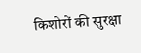किशोरों की सुरक्षा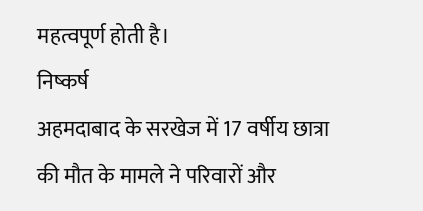महत्वपूर्ण होती है।
निष्कर्ष
अहमदाबाद के सरखेज में 17 वर्षीय छात्रा की मौत के मामले ने परिवारों और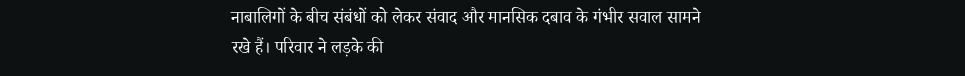नाबालिगों के बीच संबंधों को लेकर संवाद और मानसिक दबाव के गंभीर सवाल सामने रखे हैं। परिवार ने लड़के की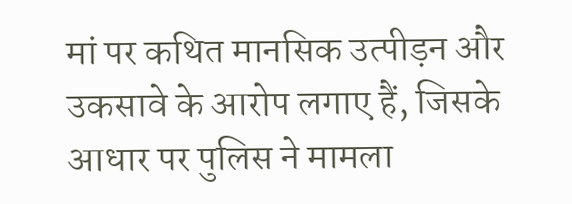मां पर कथित मानसिक उत्पीड़न और उकसावे के आरोप लगाए हैं, जिसके आधार पर पुलिस ने मामला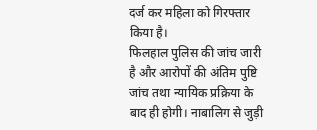दर्ज कर महिला को गिरफ्तार किया है।
फिलहाल पुलिस की जांच जारी है और आरोपों की अंतिम पुष्टि जांच तथा न्यायिक प्रक्रिया के बाद ही होगी। नाबालिग से जुड़ी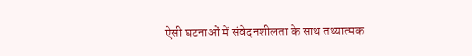ऐसी घटनाओं में संवेदनशीलता के साथ तथ्यात्मक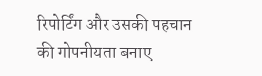रिपोर्टिंग और उसकी पहचान की गोपनीयता बनाए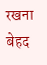रखना बेहद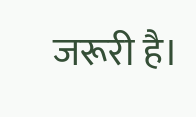जरूरी है।